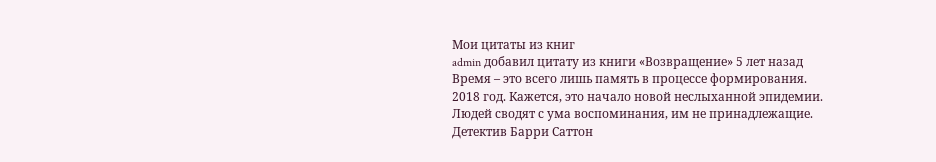Мои цитаты из книг
admin добавил цитату из книги «Возвращение» 5 лет назад
Время – это всего лишь память в процессе формирования.
2018 год. Кажется, это начало новой неслыханной эпидемии. Людей сводят с ума воспоминания, им не принадлежащие. Детектив Барри Саттон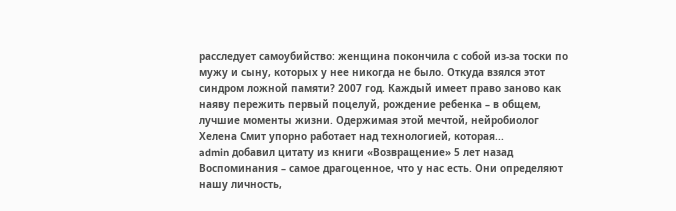расследует самоубийство: женщина покончила с собой из-за тоски по мужу и сыну, которых у нее никогда не было. Откуда взялся этот синдром ложной памяти? 2007 год. Каждый имеет право заново как наяву пережить первый поцелуй, рождение ребенка – в общем, лучшие моменты жизни. Одержимая этой мечтой, нейробиолог Хелена Смит упорно работает над технологией, которая...
admin добавил цитату из книги «Возвращение» 5 лет назад
Воспоминания – самое драгоценное, что у нас есть. Они определяют нашу личность,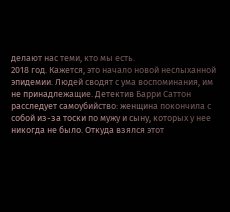делают нас теми, кто мы есть.
2018 год. Кажется, это начало новой неслыханной эпидемии. Людей сводят с ума воспоминания, им не принадлежащие. Детектив Барри Саттон расследует самоубийство: женщина покончила с собой из-за тоски по мужу и сыну, которых у нее никогда не было. Откуда взялся этот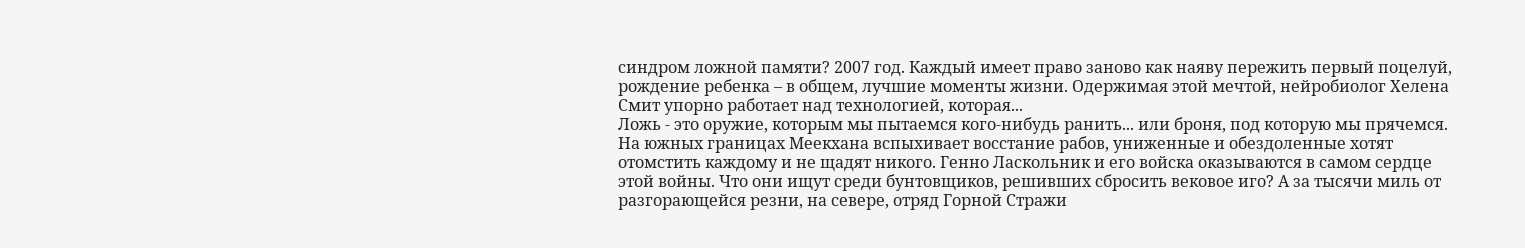синдром ложной памяти? 2007 год. Каждый имеет право заново как наяву пережить первый поцелуй, рождение ребенка – в общем, лучшие моменты жизни. Одержимая этой мечтой, нейробиолог Хелена Смит упорно работает над технологией, которая...
Ложь - это оружие, которым мы пытаемся кого-нибудь ранить... или броня, под которую мы прячемся.
На южных границах Меекхана вспыхивает восстание рабов, униженные и обездоленные хотят отомстить каждому и не щадят никого. Генно Ласкольник и его войска оказываются в самом сердце этой войны. Что они ищут среди бунтовщиков, решивших сбросить вековое иго? А за тысячи миль от разгорающейся резни, на севере, отряд Горной Стражи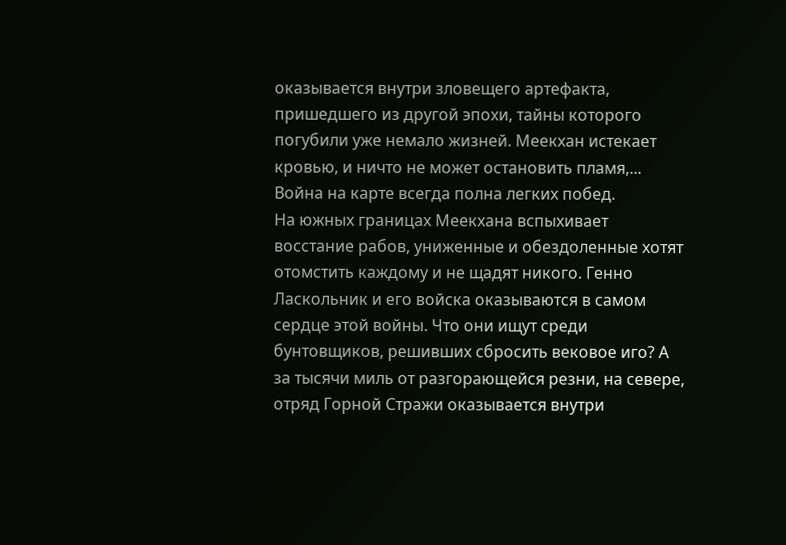оказывается внутри зловещего артефакта, пришедшего из другой эпохи, тайны которого погубили уже немало жизней. Меекхан истекает кровью, и ничто не может остановить пламя,...
Война на карте всегда полна легких побед.
На южных границах Меекхана вспыхивает восстание рабов, униженные и обездоленные хотят отомстить каждому и не щадят никого. Генно Ласкольник и его войска оказываются в самом сердце этой войны. Что они ищут среди бунтовщиков, решивших сбросить вековое иго? А за тысячи миль от разгорающейся резни, на севере, отряд Горной Стражи оказывается внутри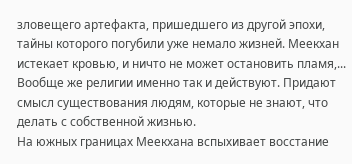зловещего артефакта, пришедшего из другой эпохи, тайны которого погубили уже немало жизней. Меекхан истекает кровью, и ничто не может остановить пламя,...
Вообще же религии именно так и действуют. Придают смысл существования людям, которые не знают, что делать с собственной жизнью.
На южных границах Меекхана вспыхивает восстание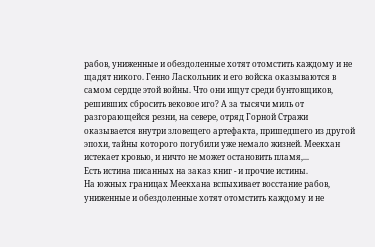рабов, униженные и обездоленные хотят отомстить каждому и не щадят никого. Генно Ласкольник и его войска оказываются в самом сердце этой войны. Что они ищут среди бунтовщиков, решивших сбросить вековое иго? А за тысячи миль от разгорающейся резни, на севере, отряд Горной Стражи оказывается внутри зловещего артефакта, пришедшего из другой эпохи, тайны которого погубили уже немало жизней. Меекхан истекает кровью, и ничто не может остановить пламя,...
Есть истина писанных на заказ книг - и прочие истины.
На южных границах Меекхана вспыхивает восстание рабов, униженные и обездоленные хотят отомстить каждому и не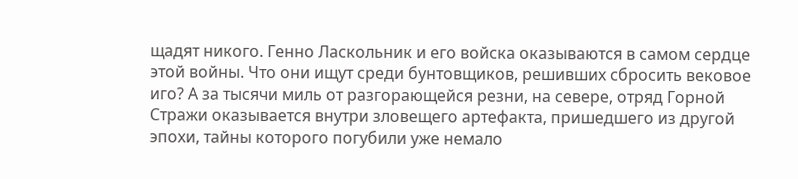щадят никого. Генно Ласкольник и его войска оказываются в самом сердце этой войны. Что они ищут среди бунтовщиков, решивших сбросить вековое иго? А за тысячи миль от разгорающейся резни, на севере, отряд Горной Стражи оказывается внутри зловещего артефакта, пришедшего из другой эпохи, тайны которого погубили уже немало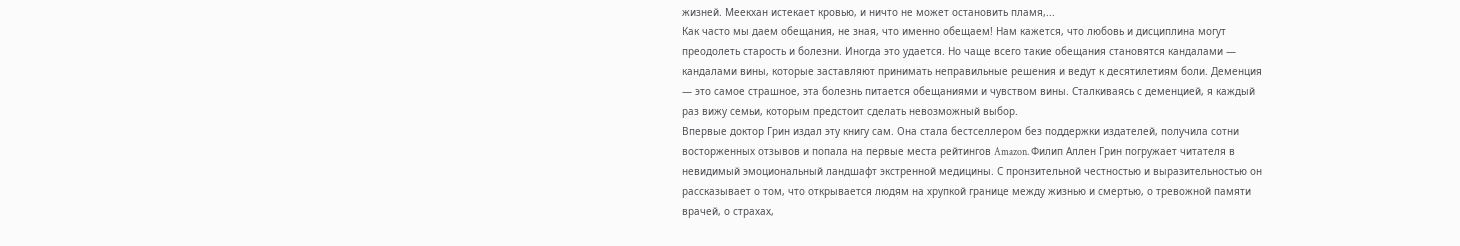жизней. Меекхан истекает кровью, и ничто не может остановить пламя,...
Как часто мы даем обещания, не зная, что именно обещаем! Нам кажется, что любовь и дисциплина могут преодолеть старость и болезни. Иногда это удается. Но чаще всего такие обещания становятся кандалами — кандалами вины, которые заставляют принимать неправильные решения и ведут к десятилетиям боли. Деменция — это самое страшное, эта болезнь питается обещаниями и чувством вины. Сталкиваясь с деменцией, я каждый раз вижу семьи, которым предстоит сделать невозможный выбор.
Впервые доктор Грин издал эту книгу сам. Она стала бестселлером без поддержки издателей, получила сотни восторженных отзывов и попала на первые места рейтингов Amazon. Филип Аллен Грин погружает читателя в невидимый эмоциональный ландшафт экстренной медицины. С пронзительной честностью и выразительностью он рассказывает о том, что открывается людям на хрупкой границе между жизнью и смертью, о тревожной памяти врачей, о страхах,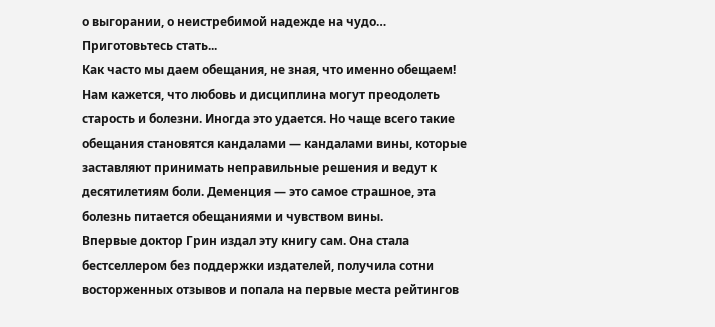о выгорании, о неистребимой надежде на чудо… Приготовьтесь стать...
Как часто мы даем обещания, не зная, что именно обещаем! Нам кажется, что любовь и дисциплина могут преодолеть старость и болезни. Иногда это удается. Но чаще всего такие обещания становятся кандалами — кандалами вины, которые заставляют принимать неправильные решения и ведут к десятилетиям боли. Деменция — это самое страшное, эта болезнь питается обещаниями и чувством вины.
Впервые доктор Грин издал эту книгу сам. Она стала бестселлером без поддержки издателей, получила сотни восторженных отзывов и попала на первые места рейтингов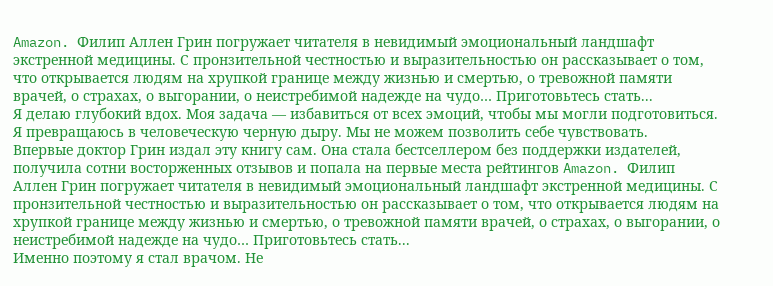Amazon. Филип Аллен Грин погружает читателя в невидимый эмоциональный ландшафт экстренной медицины. С пронзительной честностью и выразительностью он рассказывает о том, что открывается людям на хрупкой границе между жизнью и смертью, о тревожной памяти врачей, о страхах, о выгорании, о неистребимой надежде на чудо… Приготовьтесь стать...
Я делаю глубокий вдох. Моя задача — избавиться от всех эмоций, чтобы мы могли подготовиться. Я превращаюсь в человеческую черную дыру. Мы не можем позволить себе чувствовать.
Впервые доктор Грин издал эту книгу сам. Она стала бестселлером без поддержки издателей, получила сотни восторженных отзывов и попала на первые места рейтингов Amazon. Филип Аллен Грин погружает читателя в невидимый эмоциональный ландшафт экстренной медицины. С пронзительной честностью и выразительностью он рассказывает о том, что открывается людям на хрупкой границе между жизнью и смертью, о тревожной памяти врачей, о страхах, о выгорании, о неистребимой надежде на чудо… Приготовьтесь стать...
Именно поэтому я стал врачом. Не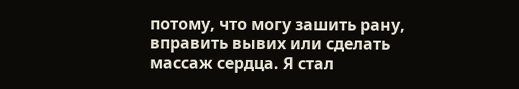потому, что могу зашить рану, вправить вывих или сделать массаж сердца. Я стал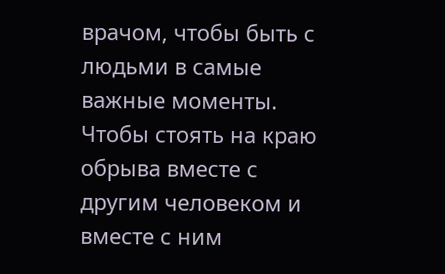врачом, чтобы быть с людьми в самые важные моменты. Чтобы стоять на краю обрыва вместе с другим человеком и вместе с ним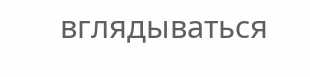вглядываться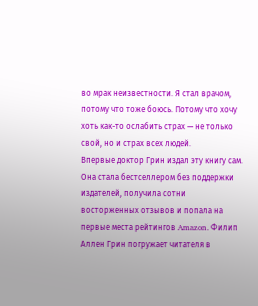во мрак неизвестности. Я стал врачом, потому что тоже боюсь. Потому что хочу хоть как-то ослабить страх — не только свой, но и страх всех людей.
Впервые доктор Грин издал эту книгу сам. Она стала бестселлером без поддержки издателей, получила сотни восторженных отзывов и попала на первые места рейтингов Amazon. Филип Аллен Грин погружает читателя в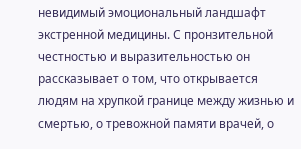невидимый эмоциональный ландшафт экстренной медицины. С пронзительной честностью и выразительностью он рассказывает о том, что открывается людям на хрупкой границе между жизнью и смертью, о тревожной памяти врачей, о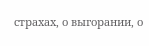страхах, о выгорании, о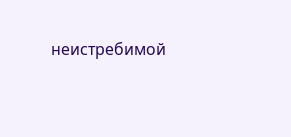неистребимой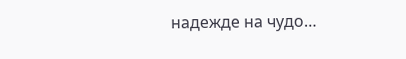надежде на чудо…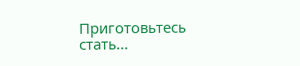Приготовьтесь стать...